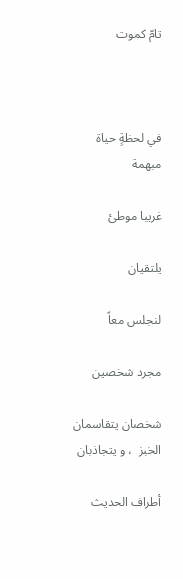تامّ كموت



في لحظةٍ حياة مبهمة

غريبا موطئ

يلتقيان

لنجلس معاً

مجرد شخصين

شخصان يتقاسمان الخبز  ، و يتجاذبان

أطراف الحديث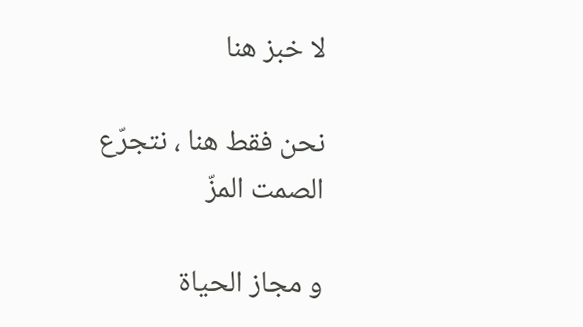لا خبز هنا

نحن فقط هنا ، نتجرّع الصمت المزّ

و مجاز الحياة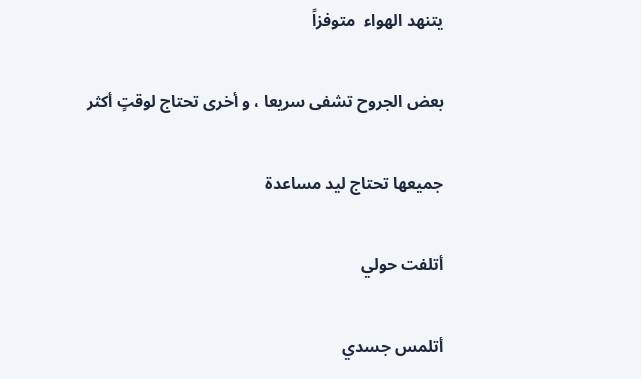يتنهد الهواء  متوفزاً

بعض الجروح تشفى سريعا ، و أخرى تحتاج لوقتٍ أكثر

جميعها تحتاج ليد مساعدة

أتلفت حولي

أتلمس جسدي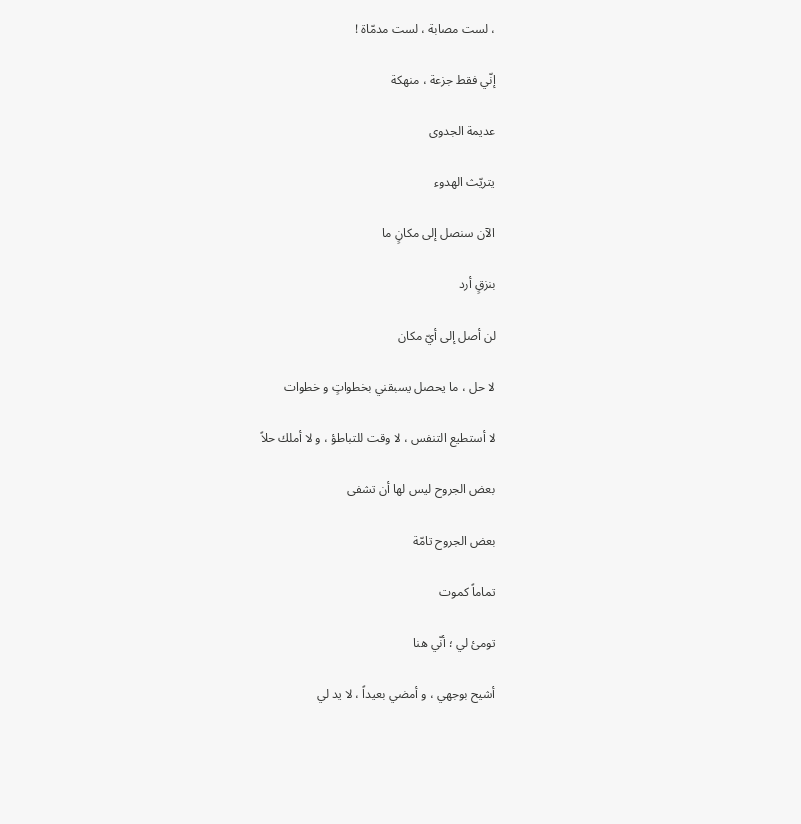، لست مصابة ، لست مدمّاة !

إنّي فقط جزعة ، منهكة

عديمة الجدوى

يتريّث الهدوء

الآن سنصل إلى مكانٍ ما

بنزقٍ أرد

لن أصل إلى أيّ مكان

لا حل ، ما يحصل يسبقني بخطواتٍ و خطوات

لا أستطيع التنفس ، لا وقت للتباطؤ ، و لا أملك حلاً

بعض الجروح ليس لها أن تشفى

بعض الجروح تامّة

تماماً كموت

تومئ لي ؛ أنّي هنا

أشيح بوجهي ، و أمضي بعيداً ، لا يد لي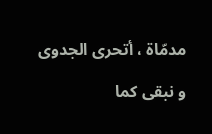مدمّاة ، أتحرى الجدوى

و نبقى كما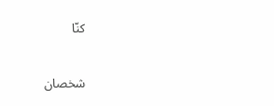كنّا

شخصان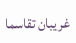غريبان تقاسما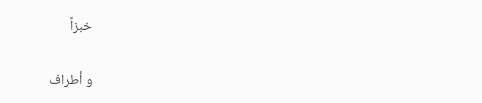خبزاً

و أطراف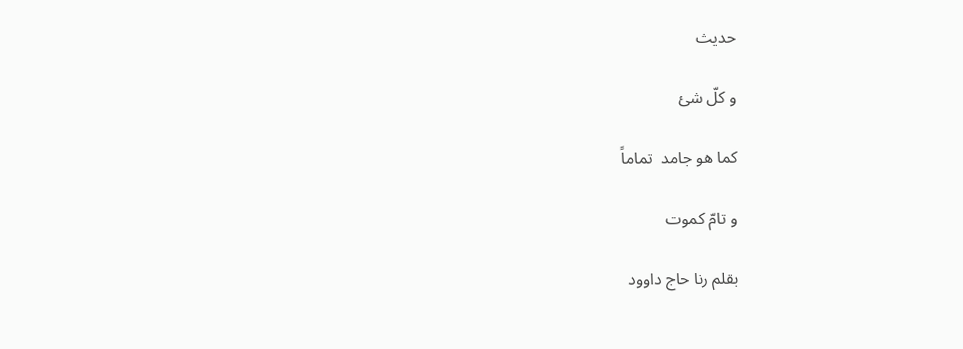حديث

و كلّ شئ

كما هو جامد  تماماً

و تامّ كموت

بقلم رنا حاج داوود